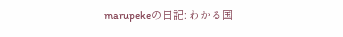marupekeの日記: わかる国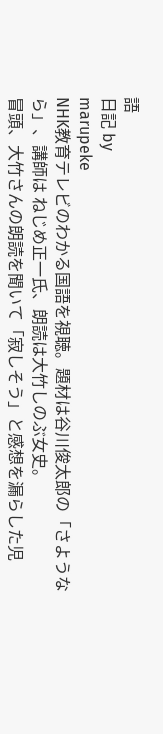語
日記 by
marupeke
NHK教育テレビのわかる国語を視聴。題材は谷川俊太郎の「さようなら」、講師は ねじめ正一氏、朗読は大竹しのぶ女史。
冒頭、大竹さんの朗読を聞いて「寂しそう」と感想を漏らした児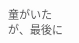童がいたが、最後に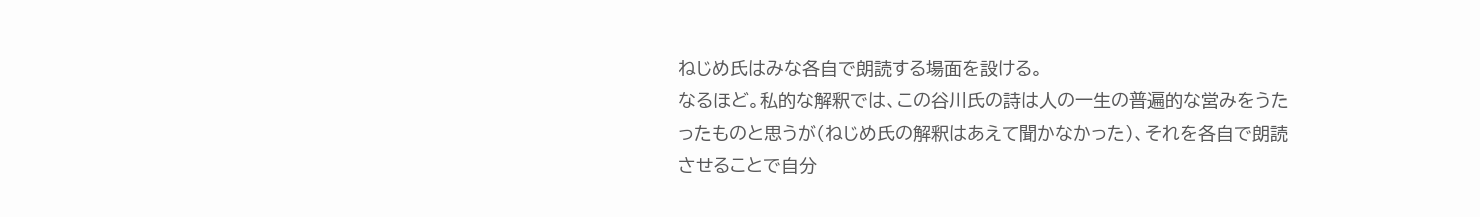ねじめ氏はみな各自で朗読する場面を設ける。
なるほど。私的な解釈では、この谷川氏の詩は人の一生の普遍的な営みをうたったものと思うが(ねじめ氏の解釈はあえて聞かなかった)、それを各自で朗読させることで自分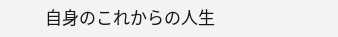自身のこれからの人生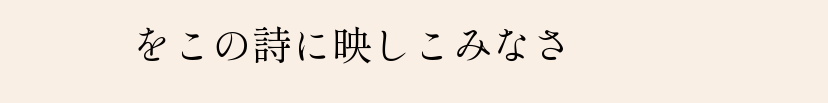をこの詩に映しこみなさ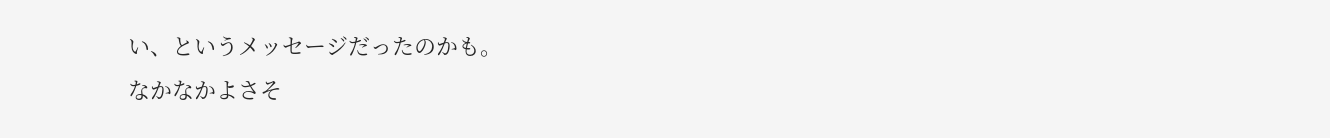い、というメッセージだったのかも。
なかなかよさそ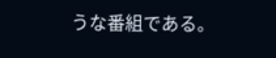うな番組である。